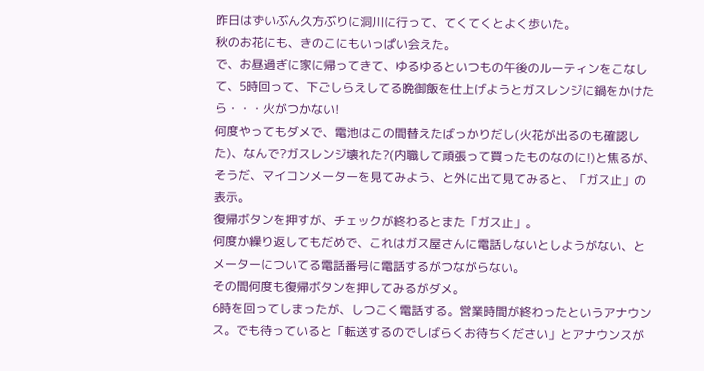昨日はずいぶん久方ぶりに洞川に行って、てくてくとよく歩いた。
秋のお花にも、きのこにもいっぱい会えた。
で、お昼過ぎに家に帰ってきて、ゆるゆるといつもの午後のルーティンをこなして、5時回って、下ごしらえしてる晩御飯を仕上げようとガスレンジに鍋をかけたら・・・火がつかない!
何度やってもダメで、電池はこの間替えたばっかりだし(火花が出るのも確認した)、なんで?ガスレンジ壊れた?(内職して頑張って買ったものなのに!)と焦るが、そうだ、マイコンメーターを見てみよう、と外に出て見てみると、「ガス止」の表示。
復帰ボタンを押すが、チェックが終わるとまた「ガス止」。
何度か繰り返してもだめで、これはガス屋さんに電話しないとしようがない、とメーターについてる電話番号に電話するがつながらない。
その間何度も復帰ボタンを押してみるがダメ。
6時を回ってしまったが、しつこく電話する。営業時間が終わったというアナウンス。でも待っていると「転送するのでしばらくお待ちください」とアナウンスが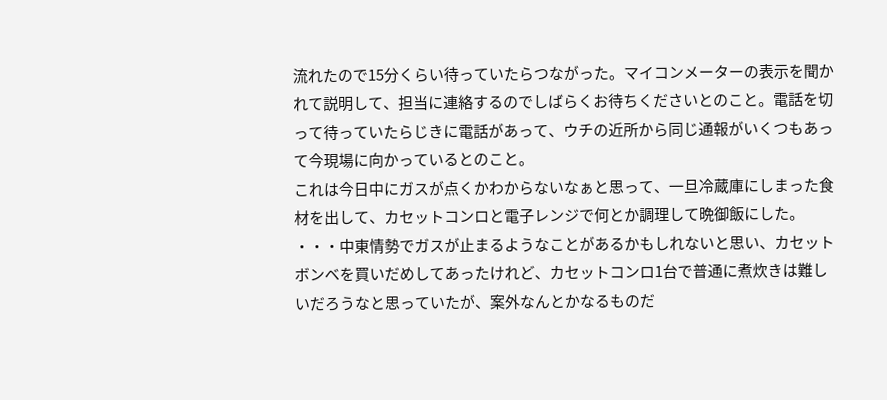流れたので15分くらい待っていたらつながった。マイコンメーターの表示を聞かれて説明して、担当に連絡するのでしばらくお待ちくださいとのこと。電話を切って待っていたらじきに電話があって、ウチの近所から同じ通報がいくつもあって今現場に向かっているとのこと。
これは今日中にガスが点くかわからないなぁと思って、一旦冷蔵庫にしまった食材を出して、カセットコンロと電子レンジで何とか調理して晩御飯にした。
・・・中東情勢でガスが止まるようなことがあるかもしれないと思い、カセットボンベを買いだめしてあったけれど、カセットコンロ1台で普通に煮炊きは難しいだろうなと思っていたが、案外なんとかなるものだ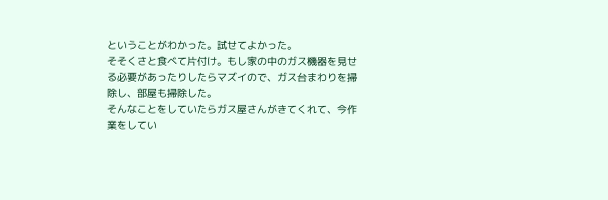ということがわかった。試せてよかった。
そそくさと食べて片付け。もし家の中のガス機器を見せる必要があったりしたらマズイので、ガス台まわりを掃除し、部屋も掃除した。
そんなことをしていたらガス屋さんがきてくれて、今作業をしてい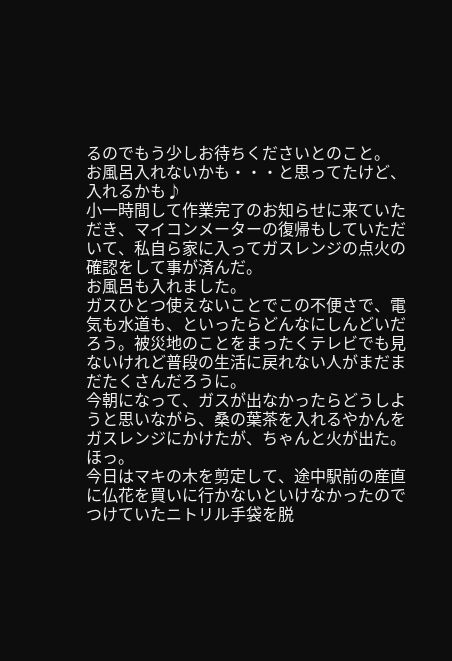るのでもう少しお待ちくださいとのこと。
お風呂入れないかも・・・と思ってたけど、入れるかも♪
小一時間して作業完了のお知らせに来ていただき、マイコンメーターの復帰もしていただいて、私自ら家に入ってガスレンジの点火の確認をして事が済んだ。
お風呂も入れました。
ガスひとつ使えないことでこの不便さで、電気も水道も、といったらどんなにしんどいだろう。被災地のことをまったくテレビでも見ないけれど普段の生活に戻れない人がまだまだたくさんだろうに。
今朝になって、ガスが出なかったらどうしようと思いながら、桑の葉茶を入れるやかんをガスレンジにかけたが、ちゃんと火が出た。ほっ。
今日はマキの木を剪定して、途中駅前の産直に仏花を買いに行かないといけなかったのでつけていたニトリル手袋を脱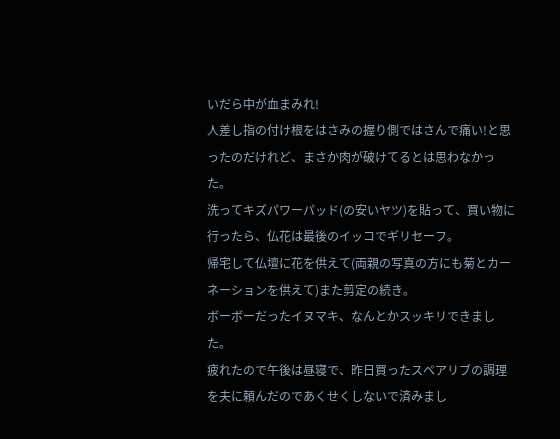いだら中が血まみれ!
人差し指の付け根をはさみの握り側ではさんで痛い!と思ったのだけれど、まさか肉が破けてるとは思わなかった。
洗ってキズパワーパッド(の安いヤツ)を貼って、買い物に行ったら、仏花は最後のイッコでギリセーフ。
帰宅して仏壇に花を供えて(両親の写真の方にも菊とカーネーションを供えて)また剪定の続き。
ボーボーだったイヌマキ、なんとかスッキリできました。
疲れたので午後は昼寝で、昨日買ったスペアリブの調理を夫に頼んだのであくせくしないで済みまし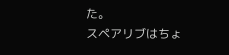た。
スペアリブはちょ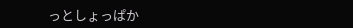っとしょっぱか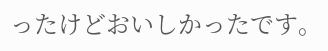ったけどおいしかったです。